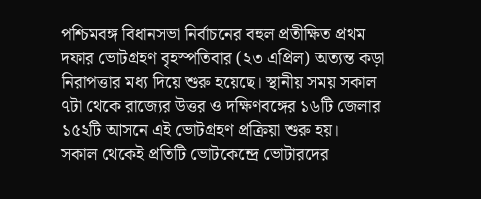পশ্চিমবঙ্গ বিধানসভা নির্বাচনের বহুল প্রতীক্ষিত প্রথম দফার ভোটগ্রহণ বৃহস্পতিবার (২৩ এপ্রিল) অত্যন্ত কড়া নিরাপত্তার মধ্য দিয়ে শুরু হয়েছে। স্থানীয় সময় সকাল ৭টা থেকে রাজ্যের উত্তর ও দক্ষিণবঙ্গের ১৬টি জেলার ১৫২টি আসনে এই ভোটগ্রহণ প্রক্রিয়া শুরু হয়।
সকাল থেকেই প্রতিটি ভোটকেন্দ্রে ভোটারদের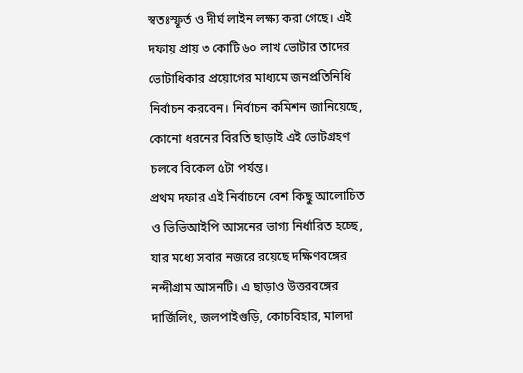স্বতঃস্ফূর্ত ও দীর্ঘ লাইন লক্ষ্য করা গেছে। এই দফায় প্রায় ৩ কোটি ৬০ লাখ ভোটার তাদের ভোটাধিকার প্রয়োগের মাধ্যমে জনপ্রতিনিধি নির্বাচন করবেন। নির্বাচন কমিশন জানিয়েছে, কোনো ধরনের বিরতি ছাড়াই এই ভোটগ্রহণ চলবে বিকেল ৫টা পর্যন্ত।
প্রথম দফার এই নির্বাচনে বেশ কিছু আলোচিত ও ভিভিআইপি আসনের ভাগ্য নির্ধারিত হচ্ছে, যার মধ্যে সবার নজরে রয়েছে দক্ষিণবঙ্গের নন্দীগ্রাম আসনটি। এ ছাড়াও উত্তরবঙ্গের দার্জিলিং, জলপাইগুড়ি, কোচবিহার, মালদা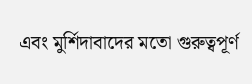এবং মুর্শিদাবাদের মতো গুরুত্বপূর্ণ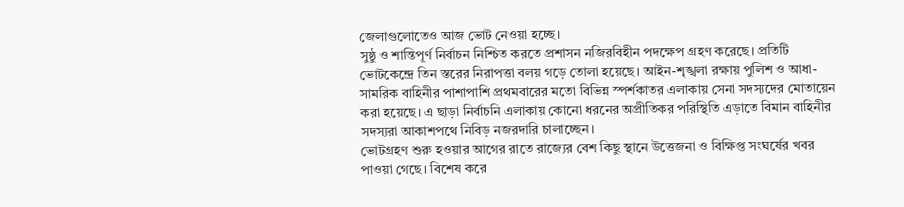জেলাগুলোতেও আজ ভোট নেওয়া হচ্ছে।
সুষ্ঠু ও শান্তিপূর্ণ নির্বাচন নিশ্চিত করতে প্রশাসন নজিরবিহীন পদক্ষেপ গ্রহণ করেছে। প্রতিটি ভোটকেন্দ্রে তিন স্তরের নিরাপত্তা বলয় গড়ে তোলা হয়েছে। আইন-শৃঙ্খলা রক্ষায় পুলিশ ও আধা-সামরিক বাহিনীর পাশাপাশি প্রথমবারের মতো বিভিন্ন স্পর্শকাতর এলাকায় সেনা সদস্যদের মোতায়েন করা হয়েছে। এ ছাড়া নির্বাচনি এলাকায় কোনো ধরনের অপ্রীতিকর পরিস্থিতি এড়াতে বিমান বাহিনীর সদস্যরা আকাশপথে নিবিড় নজরদারি চালাচ্ছেন।
ভোটগ্রহণ শুরু হওয়ার আগের রাতে রাজ্যের বেশ কিছু স্থানে উত্তেজনা ও বিক্ষিপ্ত সংঘর্ষের খবর পাওয়া গেছে। বিশেষ করে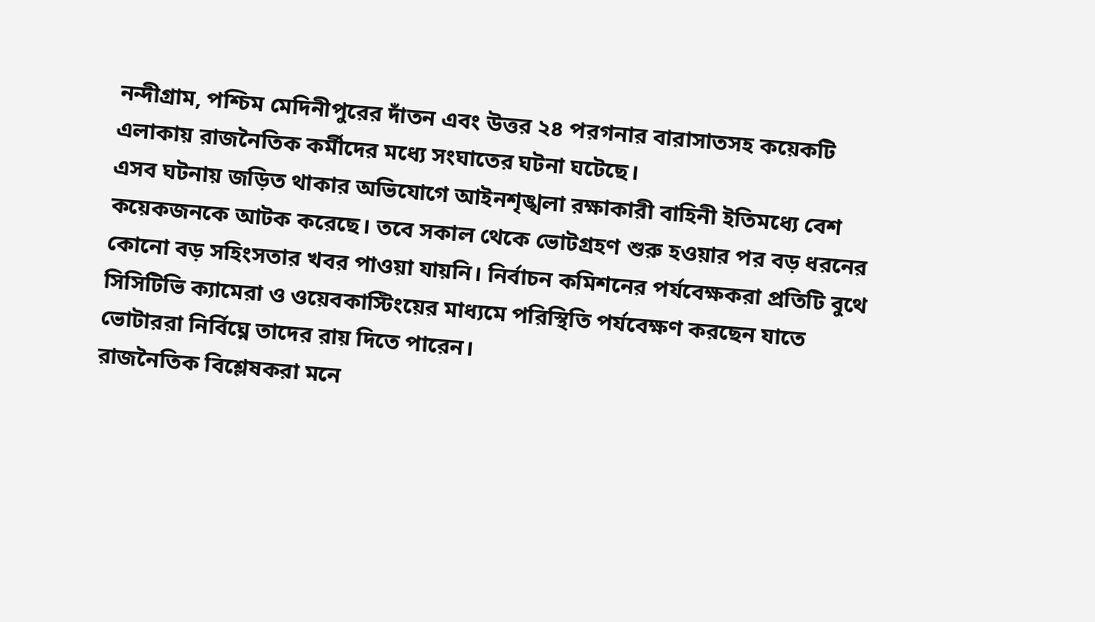নন্দীগ্রাম, পশ্চিম মেদিনীপুরের দাঁতন এবং উত্তর ২৪ পরগনার বারাসাতসহ কয়েকটি এলাকায় রাজনৈতিক কর্মীদের মধ্যে সংঘাতের ঘটনা ঘটেছে।
এসব ঘটনায় জড়িত থাকার অভিযোগে আইনশৃঙ্খলা রক্ষাকারী বাহিনী ইতিমধ্যে বেশ কয়েকজনকে আটক করেছে। তবে সকাল থেকে ভোটগ্রহণ শুরু হওয়ার পর বড় ধরনের কোনো বড় সহিংসতার খবর পাওয়া যায়নি। নির্বাচন কমিশনের পর্যবেক্ষকরা প্রতিটি বুথে সিসিটিভি ক্যামেরা ও ওয়েবকাস্টিংয়ের মাধ্যমে পরিস্থিতি পর্যবেক্ষণ করছেন যাতে ভোটাররা নির্বিঘ্নে তাদের রায় দিতে পারেন।
রাজনৈতিক বিশ্লেষকরা মনে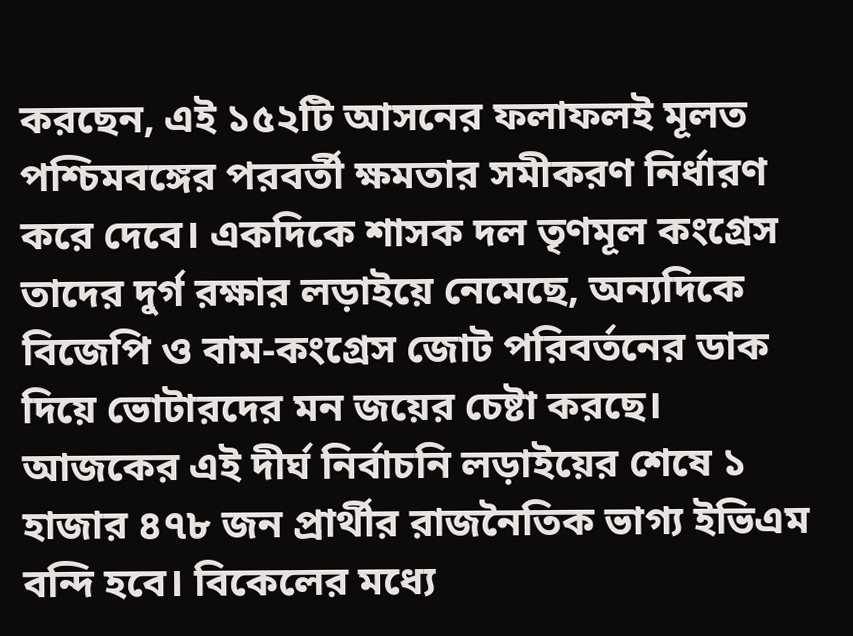করছেন, এই ১৫২টি আসনের ফলাফলই মূলত পশ্চিমবঙ্গের পরবর্তী ক্ষমতার সমীকরণ নির্ধারণ করে দেবে। একদিকে শাসক দল তৃণমূল কংগ্রেস তাদের দুর্গ রক্ষার লড়াইয়ে নেমেছে, অন্যদিকে বিজেপি ও বাম-কংগ্রেস জোট পরিবর্তনের ডাক দিয়ে ভোটারদের মন জয়ের চেষ্টা করছে।
আজকের এই দীর্ঘ নির্বাচনি লড়াইয়ের শেষে ১ হাজার ৪৭৮ জন প্রার্থীর রাজনৈতিক ভাগ্য ইভিএম বন্দি হবে। বিকেলের মধ্যে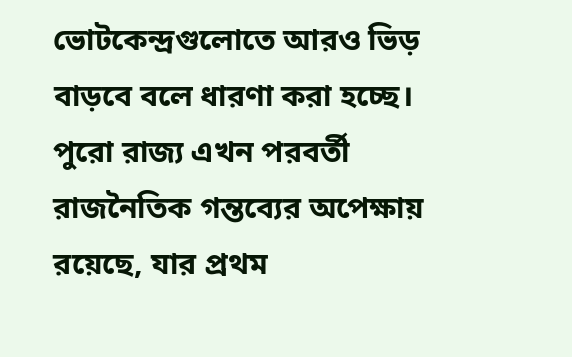ভোটকেন্দ্রগুলোতে আরও ভিড় বাড়বে বলে ধারণা করা হচ্ছে। পুরো রাজ্য এখন পরবর্তী রাজনৈতিক গন্তব্যের অপেক্ষায় রয়েছে, যার প্রথম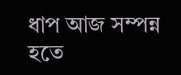ধাপ আজ সম্পন্ন হতে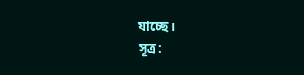যাচ্ছে।
সূত্র: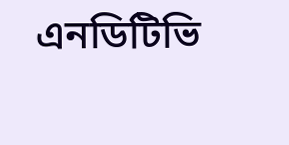এনডিটিভি